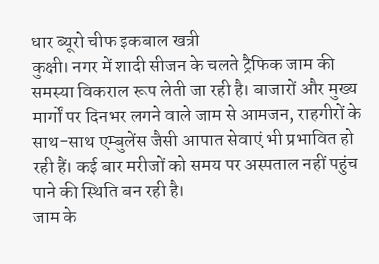धार ब्यूरो चीफ इकबाल खत्री
कुक्षी। नगर में शादी सीजन के चलते ट्रैफिक जाम की समस्या विकराल रूप लेती जा रही है। बाजारों और मुख्य मार्गों पर दिनभर लगने वाले जाम से आमजन, राहगीरों के साथ-साथ एम्बुलेंस जैसी आपात सेवाएं भी प्रभावित हो रही हैं। कई बार मरीजों को समय पर अस्पताल नहीं पहुंच पाने की स्थिति बन रही है।
जाम के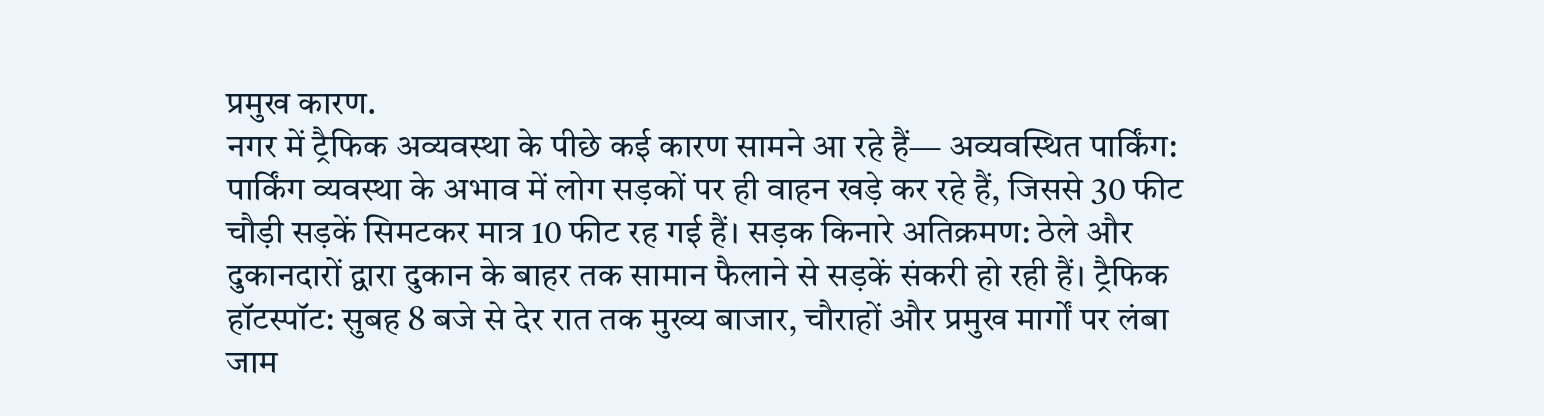प्रमुख कारण.
नगर में ट्रैफिक अव्यवस्था के पीछे कई कारण सामने आ रहे हैं— अव्यवस्थित पार्किंग: पार्किंग व्यवस्था के अभाव में लोग सड़कों पर ही वाहन खड़े कर रहे हैं, जिससे 30 फीट चौड़ी सड़कें सिमटकर मात्र 10 फीट रह गई हैं। सड़क किनारे अतिक्रमण: ठेले और दुकानदारों द्वारा दुकान के बाहर तक सामान फैलाने से सड़कें संकरी हो रही हैं। ट्रैफिक हॉटस्पॉट: सुबह 8 बजे से देर रात तक मुख्य बाजार, चौराहों और प्रमुख मार्गों पर लंबा जाम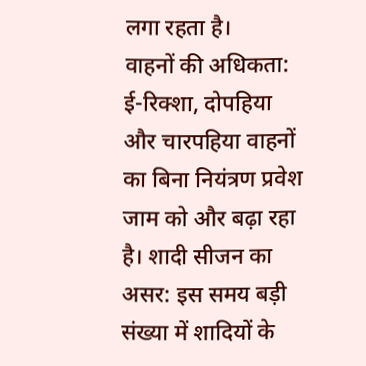लगा रहता है।
वाहनों की अधिकता:
ई-रिक्शा, दोपहिया और चारपहिया वाहनों का बिना नियंत्रण प्रवेश जाम को और बढ़ा रहा है। शादी सीजन का असर: इस समय बड़ी संख्या में शादियों के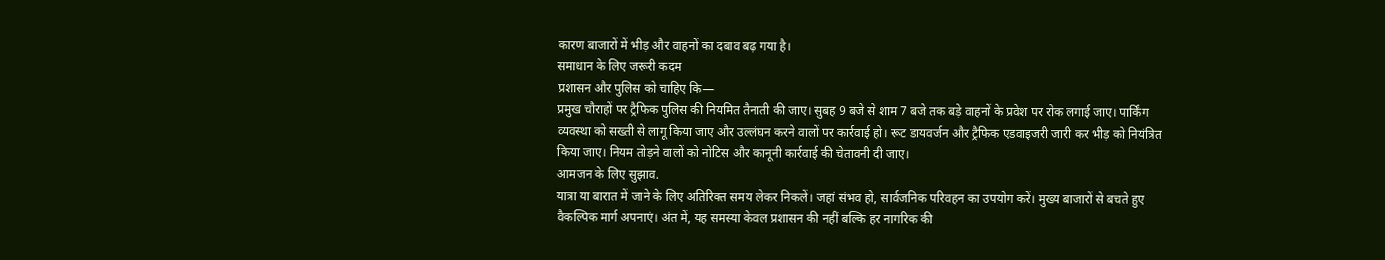कारण बाजारों में भीड़ और वाहनों का दबाव बढ़ गया है।
समाधान के लिए जरूरी कदम
प्रशासन और पुलिस को चाहिए कि—
प्रमुख चौराहों पर ट्रैफिक पुलिस की नियमित तैनाती की जाए। सुबह 9 बजे से शाम 7 बजे तक बड़े वाहनों के प्रवेश पर रोक लगाई जाए। पार्किंग व्यवस्था को सख्ती से लागू किया जाए और उल्लंघन करने वालों पर कार्रवाई हो। रूट डायवर्जन और ट्रैफिक एडवाइजरी जारी कर भीड़ को नियंत्रित किया जाए। नियम तोड़ने वालों को नोटिस और कानूनी कार्रवाई की चेतावनी दी जाए।
आमजन के लिए सुझाव.
यात्रा या बारात में जाने के लिए अतिरिक्त समय लेकर निकलें। जहां संभव हो, सार्वजनिक परिवहन का उपयोग करें। मुख्य बाजारों से बचते हुए वैकल्पिक मार्ग अपनाएं। अंत में, यह समस्या केवल प्रशासन की नहीं बल्कि हर नागरिक की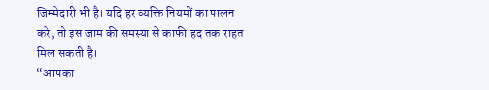जिम्मेदारी भी है। यदि हर व्यक्ति नियमों का पालन करे, तो इस जाम की समस्या से काफी हद तक राहत मिल सकती है।
“आपका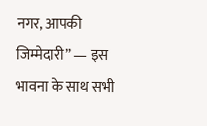नगर, आपकी जिम्मेदारी” — इस भावना के साथ सभी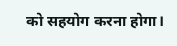को सहयोग करना होगा।